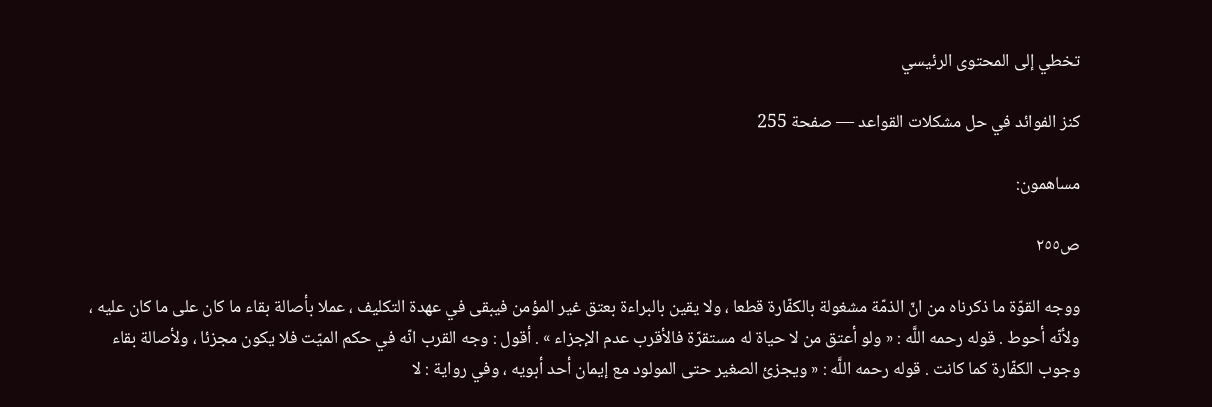تخطي إلى المحتوى الرئيسي

كنز الفوائد في حل مشكلات القواعد — صفحة 255

مساهمون:

ص٢٥٥

ووجه القوّة ما ذكرناه من انّ الذمّة مشغولة بالكفّارة قطعا ، ولا يقين بالبراءة بعتق غير المؤمن فيبقى في عهدة التكليف ، عملا بأصالة بقاء ما كان على ما كان عليه ، ولأنّه أحوط . قوله رحمه اللَّه : « ولو أعتق من لا حياة له مستقرّة فالأقرب عدم الإجزاء » . أقول : وجه القرب انّه في حكم الميّت فلا يكون مجزئا ، ولأصالة بقاء وجوب الكفّارة كما كانت . قوله رحمه اللَّه : « ويجزئ الصغير حتى المولود مع إيمان أحد أبويه ، وفي رواية : لا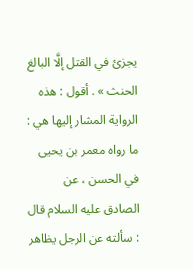يجزئ في القتل إلَّا البالغ الحنث » . أقول : هذه الرواية المشار إليها هي : ما رواه معمر بن يحيى في الحسن ، عن الصادق عليه السلام قال : سألته عن الرجل يظاهر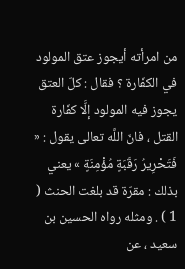من امرأته أيجوز عتق المولود في الكفّارة ؟ فقال : كلّ العتق يجوز فيه المولود إلَّا كفّارة القتل ، فانّ اللَّه تعالى يقول : « فَتَحْرِيرُ رَقَبَةٍ مُؤْمِنَةٍ » يعني بذلك : مقرّة قد بلغت الحنث ( 1 ) . ومثله رواه الحسين بن سعيد ، عن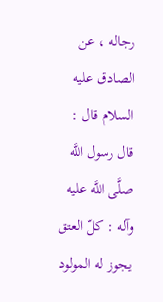رجاله ، عن الصادق عليه السلام قال : قال رسول اللَّه صلَّى اللَّه عليه وآله : كلّ العتق يجوز له المولود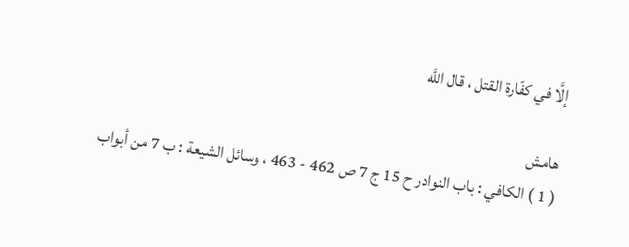إلَّا في كفّارة القتل ، قال اللَّه

هامش
( 1 ) الكافي : باب النوادر ح 15 ج 7 ص 462 - 463 ، وسائل الشيعة : ب 7 من أبواب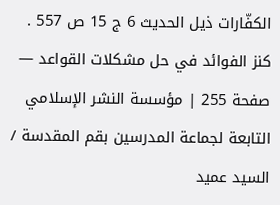الكفّارات ذيل الحديث 6 ج 15 ص 557 .
كنز الفوائد في حل مشكلات القواعد — صفحة 255 | مؤسسة النشر الإسلامي التابعة لجماعة المدرسين بقم المقدسة / السيد عميد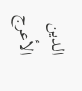الدين الأعرج